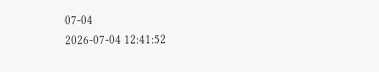07-04
2026-07-04 12:41:52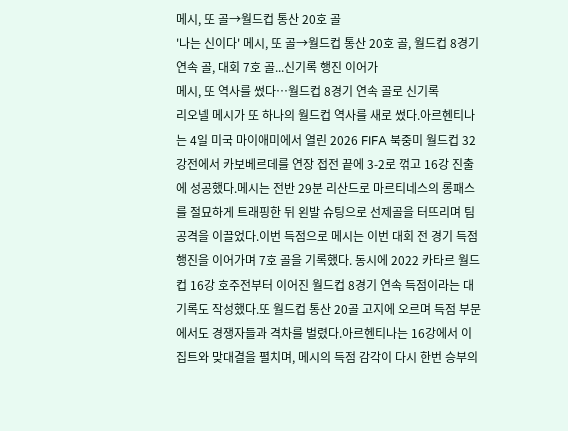메시, 또 골→월드컵 통산 20호 골
'나는 신이다' 메시, 또 골→월드컵 통산 20호 골, 월드컵 8경기 연속 골, 대회 7호 골...신기록 행진 이어가
메시, 또 역사를 썼다…월드컵 8경기 연속 골로 신기록
리오넬 메시가 또 하나의 월드컵 역사를 새로 썼다.아르헨티나는 4일 미국 마이애미에서 열린 2026 FIFA 북중미 월드컵 32강전에서 카보베르데를 연장 접전 끝에 3-2로 꺾고 16강 진출에 성공했다.메시는 전반 29분 리산드로 마르티네스의 롱패스를 절묘하게 트래핑한 뒤 왼발 슈팅으로 선제골을 터뜨리며 팀 공격을 이끌었다.이번 득점으로 메시는 이번 대회 전 경기 득점 행진을 이어가며 7호 골을 기록했다. 동시에 2022 카타르 월드컵 16강 호주전부터 이어진 월드컵 8경기 연속 득점이라는 대기록도 작성했다.또 월드컵 통산 20골 고지에 오르며 득점 부문에서도 경쟁자들과 격차를 벌렸다.아르헨티나는 16강에서 이집트와 맞대결을 펼치며, 메시의 득점 감각이 다시 한번 승부의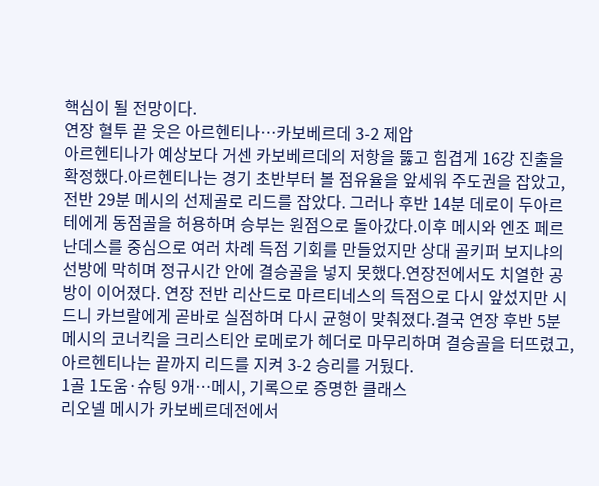핵심이 될 전망이다.
연장 혈투 끝 웃은 아르헨티나…카보베르데 3-2 제압
아르헨티나가 예상보다 거센 카보베르데의 저항을 뚫고 힘겹게 16강 진출을 확정했다.아르헨티나는 경기 초반부터 볼 점유율을 앞세워 주도권을 잡았고, 전반 29분 메시의 선제골로 리드를 잡았다. 그러나 후반 14분 데로이 두아르테에게 동점골을 허용하며 승부는 원점으로 돌아갔다.이후 메시와 엔조 페르난데스를 중심으로 여러 차례 득점 기회를 만들었지만 상대 골키퍼 보지냐의 선방에 막히며 정규시간 안에 결승골을 넣지 못했다.연장전에서도 치열한 공방이 이어졌다. 연장 전반 리산드로 마르티네스의 득점으로 다시 앞섰지만 시드니 카브랄에게 곧바로 실점하며 다시 균형이 맞춰졌다.결국 연장 후반 5분 메시의 코너킥을 크리스티안 로메로가 헤더로 마무리하며 결승골을 터뜨렸고, 아르헨티나는 끝까지 리드를 지켜 3-2 승리를 거뒀다.
1골 1도움·슈팅 9개…메시, 기록으로 증명한 클래스
리오넬 메시가 카보베르데전에서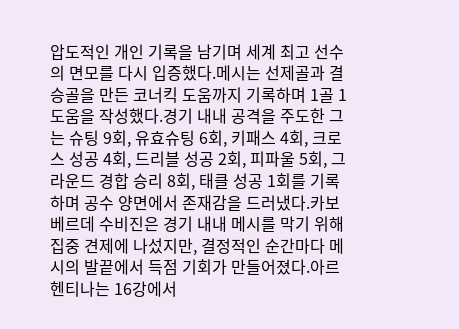압도적인 개인 기록을 남기며 세계 최고 선수의 면모를 다시 입증했다.메시는 선제골과 결승골을 만든 코너킥 도움까지 기록하며 1골 1도움을 작성했다.경기 내내 공격을 주도한 그는 슈팅 9회, 유효슈팅 6회, 키패스 4회, 크로스 성공 4회, 드리블 성공 2회, 피파울 5회, 그라운드 경합 승리 8회, 태클 성공 1회를 기록하며 공수 양면에서 존재감을 드러냈다.카보베르데 수비진은 경기 내내 메시를 막기 위해 집중 견제에 나섰지만, 결정적인 순간마다 메시의 발끝에서 득점 기회가 만들어졌다.아르헨티나는 16강에서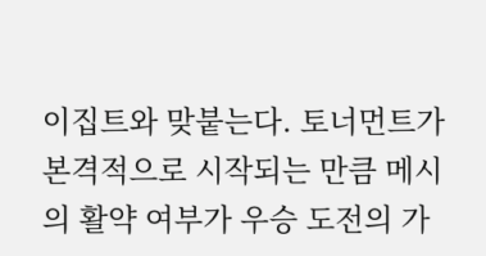이집트와 맞붙는다. 토너먼트가 본격적으로 시작되는 만큼 메시의 활약 여부가 우승 도전의 가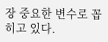장 중요한 변수로 꼽히고 있다.